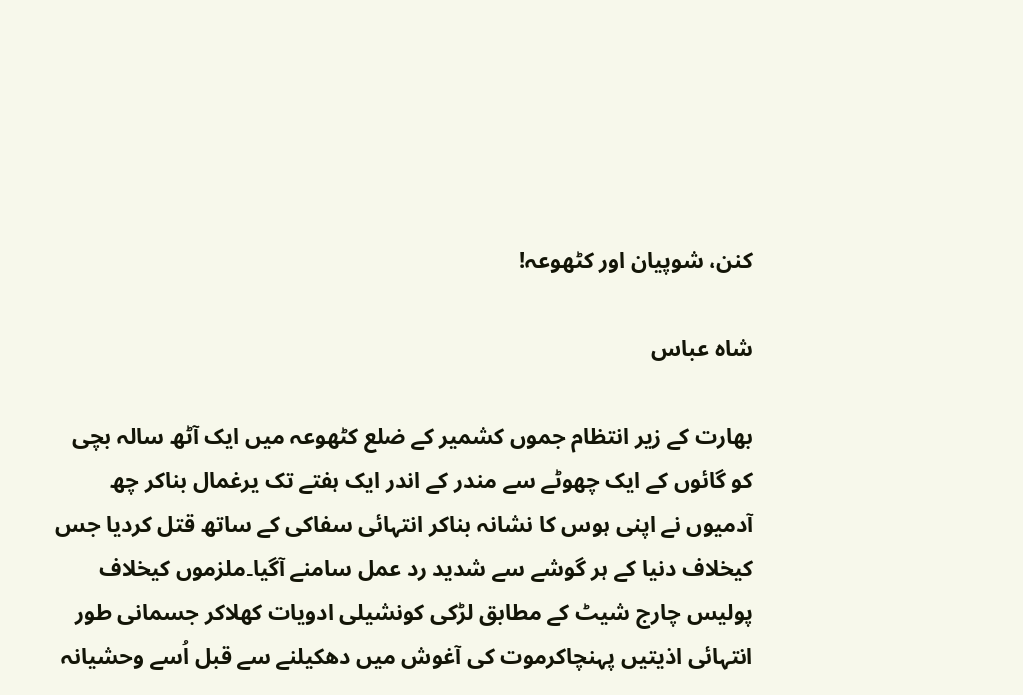کنن، شوپیان اور کٹھوعہ!

شاہ عباس

بھارت کے زیر انتظام جموں کشمیر کے ضلع کٹھوعہ میں ایک آٹھ سالہ بچی کو گائوں کے ایک چھوٹے سے مندر کے اندر ایک ہفتے تک یرغمال بناکر چھ آدمیوں نے اپنی ہوس کا نشانہ بناکر انتہائی سفاکی کے ساتھ قتل کردیا جس کیخلاف دنیا کے ہر گوشے سے شدید رد عمل سامنے آگیا۔ملزموں کیخلاف پولیس چارج شیٹ کے مطابق لڑکی کونشیلی ادویات کھلاکر جسمانی طور انتہائی اذیتیں پہنچاکرموت کی آغوش میں دھکیلنے سے قبل اُسے وحشیانہ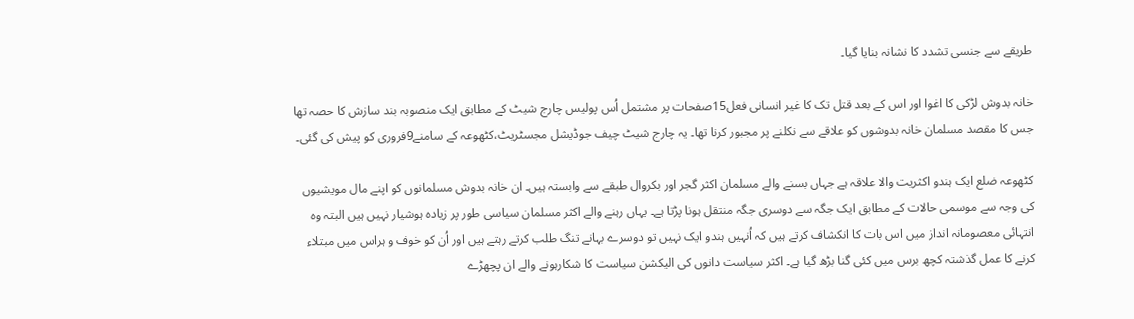طریقے سے جنسی تشدد کا نشانہ بنایا گیا۔

خانہ بدوش لڑکی کا اغوا اور اس کے بعد قتل تک کا غیر انسانی فعل15صفحات پر مشتمل اُس پولیس چارج شیٹ کے مطابق ایک منصوبہ بند سازش کا حصہ تھا جس کا مقصد مسلمان خانہ بدوشوں کو علاقے سے نکلنے پر مجبور کرنا تھا۔ یہ چارج شیٹ چیف جوڈیشل مجسٹریٹ،کٹھوعہ کے سامنے9فروری کو پیش کی گئی۔

کٹھوعہ ضلع ایک ہندو اکثریت والا علاقہ ہے جہاں بسنے والے مسلمان اکثر گجر اور بکروال طبقے سے وابستہ ہیں۔ ان خانہ بدوش مسلمانوں کو اپنے مال مویشیوں کی وجہ سے موسمی حالات کے مطابق ایک جگہ سے دوسری جگہ منتقل ہونا پڑتا ہے۔ یہاں رہنے والے اکثر مسلمان سیاسی طور پر زیادہ ہوشیار نہیں ہیں البتہ وہ انتہائی معصومانہ انداز میں اس بات کا انکشاف کرتے ہیں کہ اُنہیں ہندو ایک نہیں تو دوسرے بہانے تنگ طلب کرتے رہتے ہیں اور اُن کو خوف و ہراس میں مبتلاء کرنے کا عمل گذشتہ کچھ برس میں کئی گنا بڑھ گیا ہے۔ اکثر سیاست دانوں کی الیکشن سیاست کا شکارہونے والے ان پچھڑے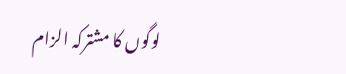لوگوں کا مشترکہ الزام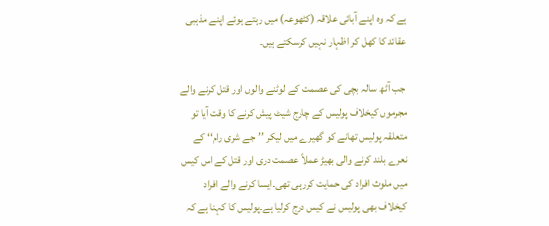ہے کہ وہ اپنے آبائی علاقہ (کٹھوعہ) میں رہتے ہوئے اپنے مذہبی عقائد کا کھل کر اظہار نہیں کرسکتے ہیں۔

 جب آٹھ سالہ بچی کی عصمت کے لوٹنے والوں اور قتل کرنے والے مجرموں کیخلاف پولیس کے چارج شیٹ پیش کرنے کا وقت آیا تو متعلقہ پولیس تھانے کو گھیرے میں لیکر ’’جے شری رام‘‘ کے نعرے بلند کرنے والی بھیڑ عملاً عصمت دری اور قتل کے اس کیس میں ملوث افراد کی حمایت کررہی تھی۔ایسا کرنے والے افراد کیخلاف بھی پولیس نے کیس درج کرلیا ہے۔پولیس کا کہنا ہے کہ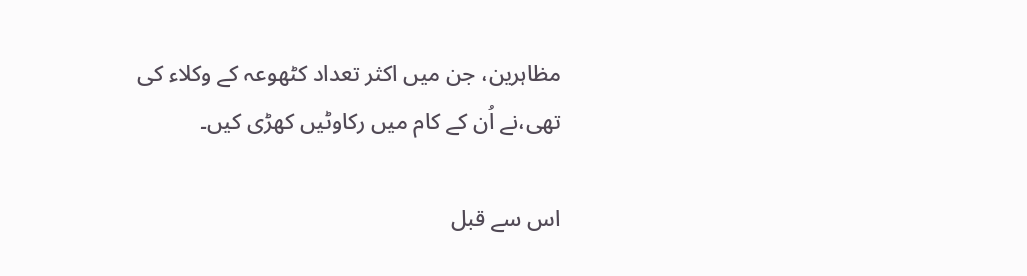مظاہرین، جن میں اکثر تعداد کٹھوعہ کے وکلاء کی تھی،نے اُن کے کام میں رکاوٹیں کھڑی کیں۔

اس سے قبل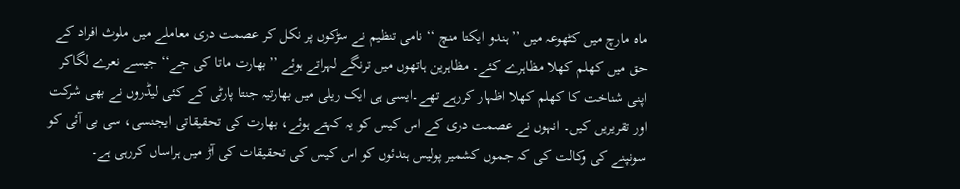ماہ مارچ میں کٹھوعہ میں ’’ہندو ایکتا منچ ‘‘ نامی تنظیم نے سڑکوں پر نکل کر عصمت دری معاملے میں ملوث افراد کے حق میں کھلم کھلا مظاہرے کئے۔ مظاہرین ہاتھوں میں ترنگے لہراتے ہوئے ’’بھارت ماتا کی جے‘‘ جیسے نعرے لگاکر اپنی شناخت کا کھلم کھلا اظہار کررہے تھے۔ایسی ہی ایک ریلی میں بھارتیہ جنتا پارٹی کے کئی لیڈروں نے بھی شرکت اور تقریریں کیں۔ انہوں نے عصمت دری کے اس کیس کو یہ کہتے ہوئے، بھارت کی تحقیقاتی ایجنسی، سی بی آئی کو سونپنے کی وکالت کی کہ جموں کشمیر پولیس ہندئوں کو اس کیس کی تحقیقات کی آڑ میں ہراساں کررہی ہے۔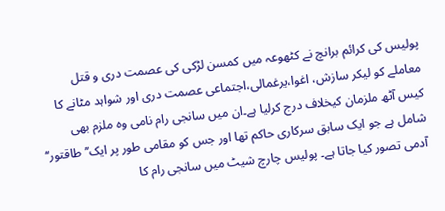پولیس کی کرائم برانچ نے کٹھوعہ میں کمسن لڑکی کی عصمت دری و قتل معاملے کو لیکر سازش، اغوا،یرغمالی،اجتماعی عصمت دری اور شواہد مٹانے کا کیس آٹھ ملزمان کیخلاف درج کرلیا ہے۔ان میں سانجی رام نامی وہ ملزم بھی شامل ہے جو ایک سابق سرکاری حاکم تھا اور جس کو مقامی طور پر ایک’’طاقتور‘‘ آدمی تصور کیا جاتا ہے۔ پولیس چارچ شیٹ میں سانجی رام کا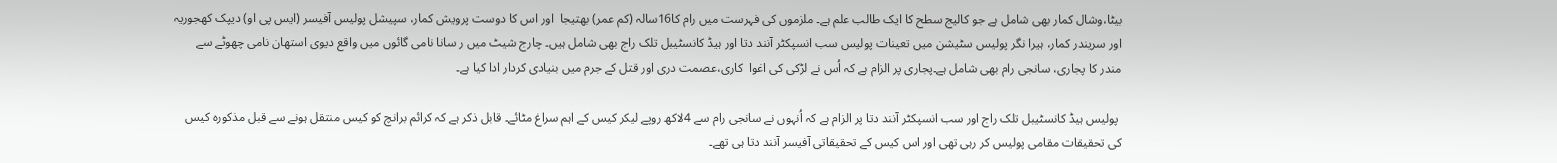بیٹا،وشال کمار بھی شامل ہے جو کالیج سطح کا ایک طالب علم ہے۔ ملزموں کی فہرست میں رام کا16سالہ (کم عمر) بھتیجا  اور اس کا دوست پرویش کمار، سپیشل پولیس آفیسر (ایس پی او) دیپک کھجوریہ اور سریندر کمار، ہیرا نگر پولیس سٹیشن میں تعینات پولیس سب انسپکٹر آنند دتا اور ہیڈ کانسٹیبل تلک راج بھی شامل ہیں۔ چارج شیٹ میں ر سانا نامی گائوں میں واقع دیوی استھان نامی چھوٹے سے مندر کا پجاری، سانجی رام بھی شامل ہے۔پجاری پر الزام ہے کہ اُس نے لڑکی کی اغوا  کاری،عصمت دری اور قتل کے جرم میں بنیادی کردار ادا کیا ہے۔

 پولیس ہیڈ کانسٹیبل تلک راج اور سب انسپکٹر آنند دتا پر الزام ہے کہ اُنہوں نے سانجی رام سے 4لاکھ روپے لیکر کیس کے اہم سراغ مٹائے۔ قابل ذکر ہے کہ کرائم برانچ کو کیس منتقل ہونے سے قبل مذکورہ کیس کی تحقیقات مقامی پولیس کر رہی تھی اور اس کیس کے تحقیقاتی آفیسر آنند دتا ہی تھے۔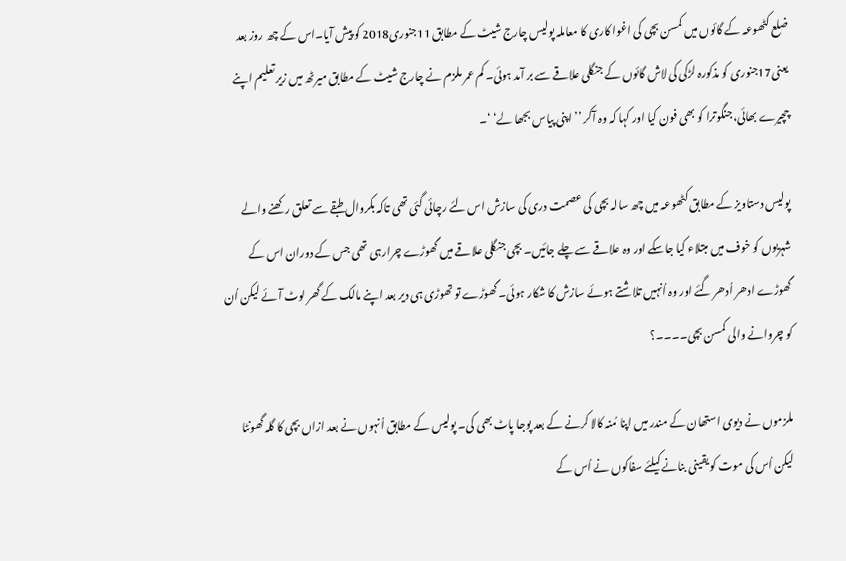ضلع کٹھوعہ کے گائوں میں کمسن بچی کی اغوا کاری کا معاملہ پولیس چارج شیٹ کے مطابق 11جنوری2018 کو پیش آیا۔اس کے چھ روز بعد یعنی17جنوری کو مذکورہ لڑکی کی لاش گائوں کے جنگلی علاقے سے بر آمد ہوئی۔ کم عمر ملزم نے چارج شیٹ کے مطابق میرٹھ میں زیر تعلیم اپنے چچیرے بھائی،جنگوترا کو بھی فون کیا اور کہا کہ وہ آکر ’’اپنی پیاس بجھا لے‘ ‘۔

پولیس دستاویز کے مطابق کٹھوعہ میں چھ سالہ بچی کی عصمت دری کی سازش اس لئے رچائی گئی تھی تاکہ بکروال طبقے سے تعلق رکھنے والے شہریوں کو خوف میں مبتلاء کیا جاسکے اور وہ علاقے سے چلے جائیں۔ بچی جنگلی علاقے میں گھوڑے چرارہی تھی جس کے دوران اس کے گھوڑے ادھر اُدھر گئے اور وہ اُنہیں تلاشتے ہوئے سازش کا شکار ہوئی۔ گھوڑے تو تھوڑی ہی دیر بعد اپنے مالک کے گھر لوٹ آئے لیکن اُن کو چروانے والی کمسن بچی۔۔۔۔؟

ملزموں نے دیوی استھان کے مندر میں اپنا مُنہ کالا کرنے کے بعد پوجا پاٹ بھی کی۔ پولیس کے مطابق اُنہوں نے بعد ازاں بچی کا گلہ گھونٹا لیکن اُس کی موت کو یقینی بنانے کیلئے سفاکوں نے اُس کے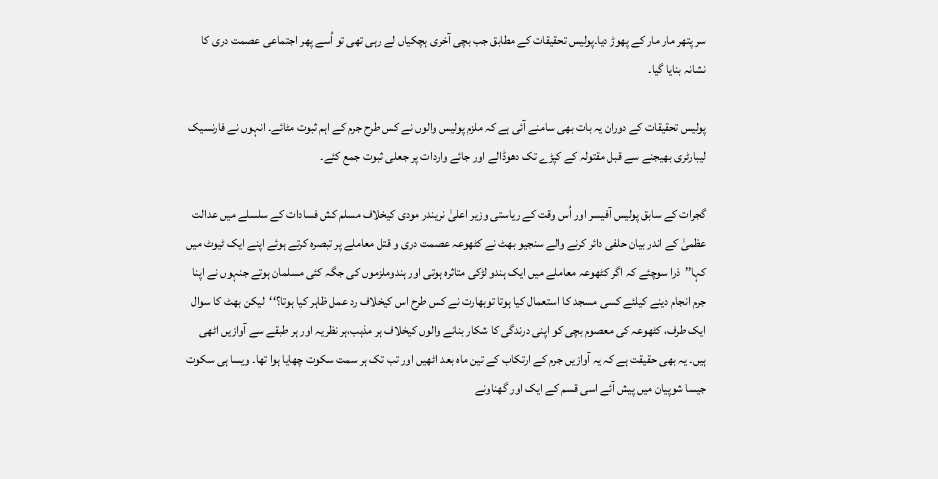سر پتھر مار مار کے پھوڑ دیا۔پولیس تحقیقات کے مطابق جب بچی آخری ہچکیاں لے رہی تھی تو اُسے پھر اجتماعی عصمت دری کا نشانہ بنایا گیا۔

پولیس تحقیقات کے دوران یہ بات بھی سامنے آئی ہے کہ ملزم پولیس والوں نے کس طرح جرم کے اہم ثبوت مٹائے۔ انہوں نے فارنسیک لیبارٹری بھیجنے سے قبل مقتولہ کے کپڑے تک دھوڈالے اور جائے واردات پر جعلی ثبوت جمع کئے۔

گجرات کے سابق پولیس آفیسر اور اُس وقت کے ریاستی وزیر اعلیٰ نریندر مودی کیخلاف مسلم کش فسادات کے سلسلے میں عدالت عظمیٰ کے اندر بیان حلفی دائر کرنے والے سنجیو بھٹ نے کٹھوعہ عصمت دری و قتل معاملے پر تبصرہ کرتے ہوئے اپنے ایک ٹیوٹ میں کہا’’ذرا سوچئے کہ اگر کٹھوعہ معاملے میں ایک ہندو لڑکی متاثرہ ہوتی اور ہندوملزموں کی جگہ کئی مسلمان ہوتے جنہوں نے اپنا جرم انجام دینے کیلئے کسی مسجد کا استعمال کیا ہوتا توبھارت نے کس طرح اس کیخلاف رد عمل ظاہر کیا ہوتا؟‘‘لیکن بھٹ کا سوال ایک طرف، کٹھوعہ کی معصوم بچی کو اپنی درندگی کا شکار بنانے والوں کیخلاف ہر مذہب،ہر نظریہ اور ہر طبقے سے آوازیں اٹھی ہیں۔ یہ بھی حقیقت ہے کہ یہ آوازیں جرم کے ارتکاب کے تین ماہ بعد اٹھیں اور تب تک ہر سمت سکوت چھایا ہوا تھا۔ ویسا ہی سکوت جیسا شوپیان میں پیش آئے اسی قسم کے ایک اور گھناونے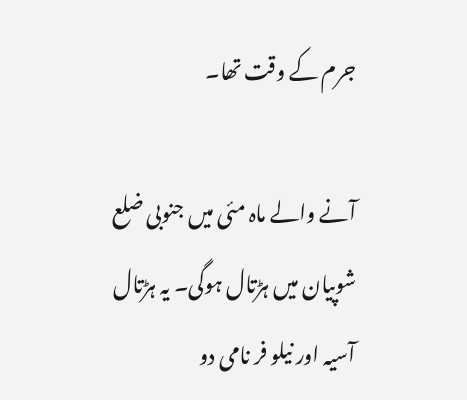جرم کے وقت تھا۔

آنے والے ماہ مئی میں جنوبی ضلع شوپیان میں ہڑتال ہوگی۔ یہ ہڑتال آسیہ اور نیلو فر نامی دو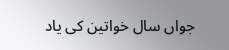جواں سال خواتین کی یاد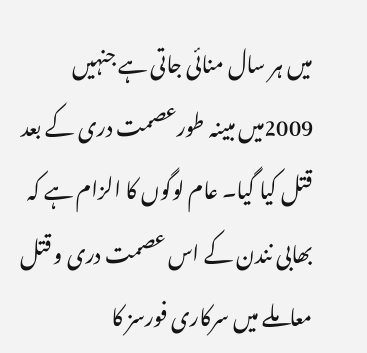میں ہر سال منائی جاتی ہے جنہیں 2009میں مبینہ طورعصمت دری کے بعد قتل کیا گیا۔ عام لوگوں کا الزام ہے کہ بھابی نندن کے اس عصمت دری و قتل معاملے میں سرکاری فورسز کا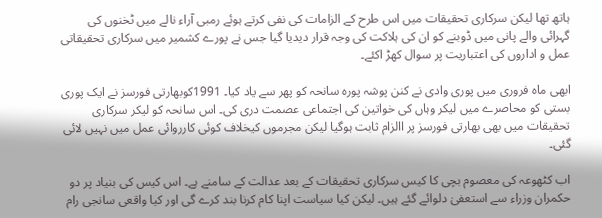ہاتھ تھا لیکن سرکاری تحقیقات میں اس طرح کے الزامات کی نفی کرتے ہوئے رمبی آراء نالے میں ٹخنوں کی گہرائی والے پانی میں ڈوبنے کو ان کی ہلاکت کی وجہ قرار دیدیا گیا جس نے پورے کشمیر میں سرکاری تحقیقاتی عمل و اداروں کی اعتباریت پر سوال کھڑ اکئے۔

ابھی ماہ فروری میں پوری وادی نے کنن پوشہ پورہ سانحہ کو پھر سے یاد کیا۔ 1991کوبھارتی فورسز نے ایک پوری بستی کو محاصرے میں لیکر وہاں کی خواتین کی اجتماعی عصمت دری کی۔ اس سانحہ کو لیکر سرکاری تحقیقات میں بھی بھارتی فورسز پر االزام ثابت ہوگیا لیکن مجرموں کیخلاف کوئی کارروائی عمل میں نہیں لائی گئی۔

اب کٹھوعہ کی معصوم بچی کا کیس سرکاری تحقیقات کے بعد عدالت کے سامنے ہے۔ اس کیس کی بنیاد پر دو حکمران وزراء سے استعفیٰ دلوائے گئے ہیں۔ لیکن کیا سیاست اپنا کام کرنا بند کرے گی اور کیا واقعی سانجی رام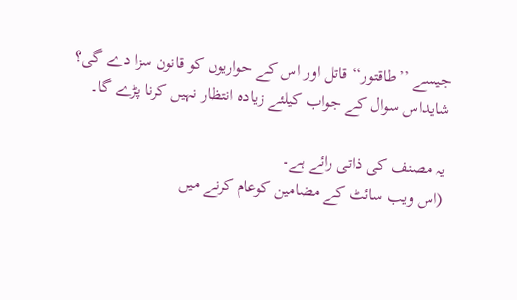جیسے ’’طاقتور‘‘ قاتل اور اس کے حواریوں کو قانون سزا دے گی؟ شایداس سوال کے جواب کیلئے زیادہ انتظار نہیں کرنا پڑے گا۔

یہ مصنف کی ذاتی رائے ہے۔
(اس ویب سائٹ کے مضامین کوعام کرنے میں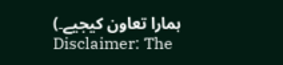ہمارا تعاون کیجیے۔)
Disclaimer: The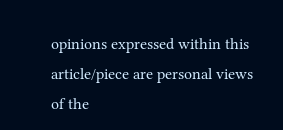opinions expressed within this article/piece are personal views of the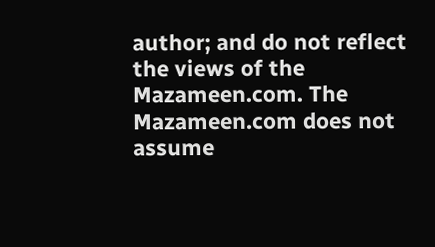author; and do not reflect the views of the Mazameen.com. The Mazameen.com does not assume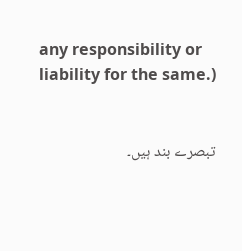any responsibility or liability for the same.)


تبصرے بند ہیں۔